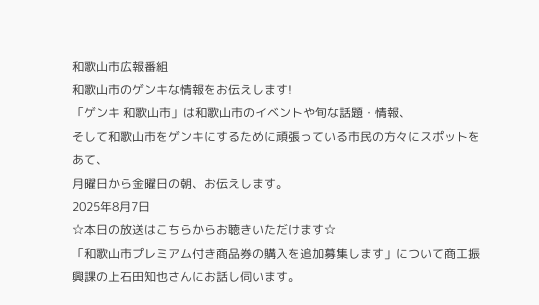和歌山市広報番組
和歌山市のゲンキな情報をお伝えします!
「ゲンキ 和歌山市」は和歌山市のイベントや旬な話題・情報、
そして和歌山市をゲンキにするために頑張っている市民の方々にスポットをあて、
月曜日から金曜日の朝、お伝えします。
2025年8月7日
☆本日の放送はこちらからお聴きいただけます☆
「和歌山市プレミアム付き商品券の購入を追加募集します」について商工振興課の上石田知也さんにお話し伺います。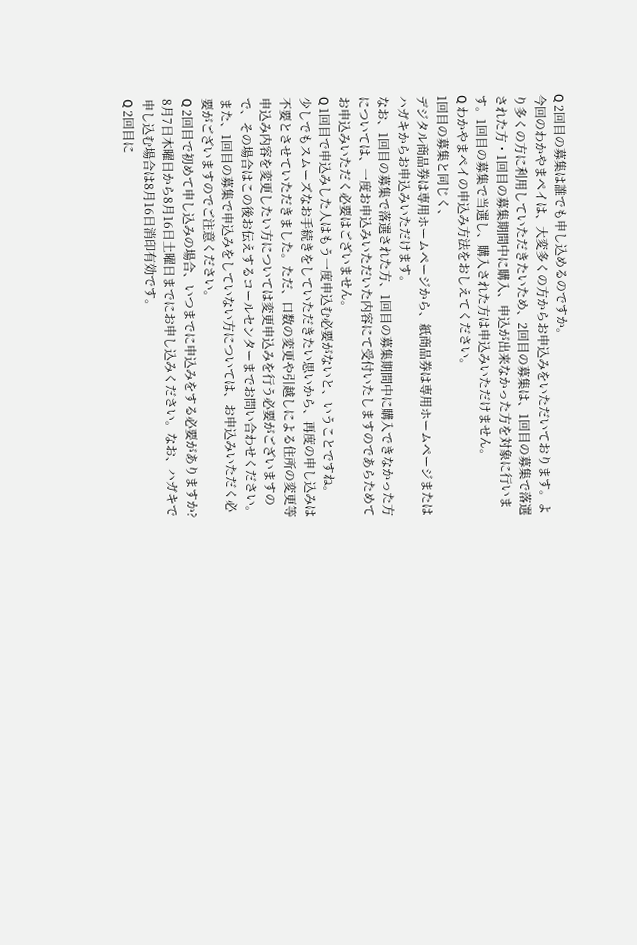Q 2回目の募集は誰でも申し込めるのですか。
今回のわかやまペイは、大変多くの方からお申込みをいただいております。より多くの方に利用していただきたいため、2回目の募集は、1回目の募集で落選された方・1回目の募集期間中に購入、申込が出来なかった方を対象に行います。1回目の募集で当選し、購入された方は申込みいただけません。
Q わかやまペイの申込み方法をおしえてください。
1回目の募集と同じく、
デジタル商品券は専用ホームページから、紙商品券は専用ホームページまたは ハガキからお申込みいただけます。
なお、1回目の募集で落選された方、1回目の募集期間中に購入できなかった方については、一度お申込みいただいた内容にて受付いたしますのであらためてお申込みいただく必要はございません。
Q 1回目で申込みした人はもう一度申込む必要がないと、いうことですね。
少しでもスムーズなお手続きをしていただきたい思いから、再度の申し込みは不要とさせていただきました。ただ、口数の変更や引越しによる住所の変更等申込み内容を変更したい方については変更申込みを行う必要がございますので、その場合はこの後お伝えするコールセンターまでお問い合わせください。
また、1回目の募集で申込みをしていない方については、お申込みいただく必要がございますのでご注意ください。
Q 2回目で初めて申し込みの場合、いつまでに申込みをする必要がありますか?
8月7日木曜日から8月16日土曜日までにお申し込みください。なお、ハガキで申し込む場合は8月16日消印有効です。
Q 2回目に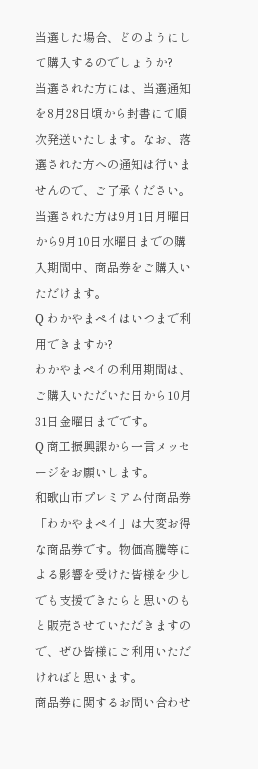当選した場合、どのようにして購入するのでしょうか?
当選された方には、当選通知を8月28日頃から封書にて順次発送いたします。なお、落選された方への通知は行いませんので、ご了承ください。当選された方は9月1日月曜日から9月10日水曜日までの購入期間中、商品券をご購入いただけます。
Q わかやまペイはいつまで利用できますか?
わかやまペイの利用期間は、ご購入いただいた日から10月31日金曜日までです。
Q 商工振興課から一言メッセージをお願いします。
和歌山市プレミアム付商品券「わかやまペイ」は大変お得な商品券です。物価高騰等による影響を受けた皆様を少しでも支援できたらと思いのもと販売させていただきますので、ぜひ皆様にご利用いただければと思います。
商品券に関するお問い合わせ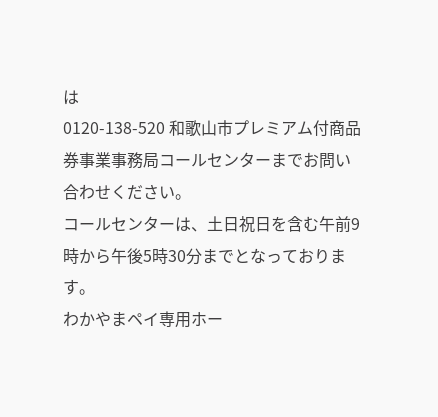は
0120-138-520 和歌山市プレミアム付商品券事業事務局コールセンターまでお問い合わせください。
コールセンターは、土日祝日を含む午前9時から午後5時30分までとなっております。
わかやまペイ専用ホー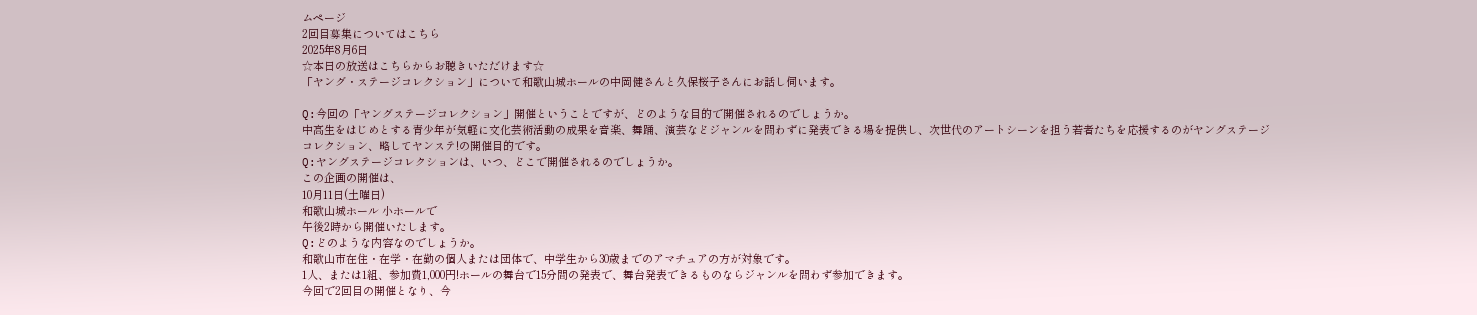ムページ
2回目募集についてはこちら
2025年8月6日
☆本日の放送はこちらからお聴きいただけます☆
「ヤング・ステージコレクション」について和歌山城ホールの中岡健さんと久保桜子さんにお話し伺います。

Q:今回の「ヤングステージコレクション」開催ということですが、どのような目的で開催されるのでしょうか。
中高生をはじめとする青少年が気軽に文化芸術活動の成果を音楽、舞踊、演芸などジャンルを問わずに発表できる場を提供し、次世代のアートシーンを担う若者たちを応援するのがヤングステージコレクション、略してヤンステ!の開催目的です。
Q:ヤングステージコレクションは、いつ、どこで開催されるのでしょうか。
この企画の開催は、
10月11日(土曜日)
和歌山城ホール 小ホールで
午後2時から開催いたします。
Q:どのような内容なのでしょうか。
和歌山市在住・在学・在勤の個人または団体で、中学生から30歳までのアマチュアの方が対象です。
1人、または1組、参加費1,000円!ホールの舞台で15分間の発表で、舞台発表できるものならジャンルを問わず参加できます。
今回で2回目の開催となり、今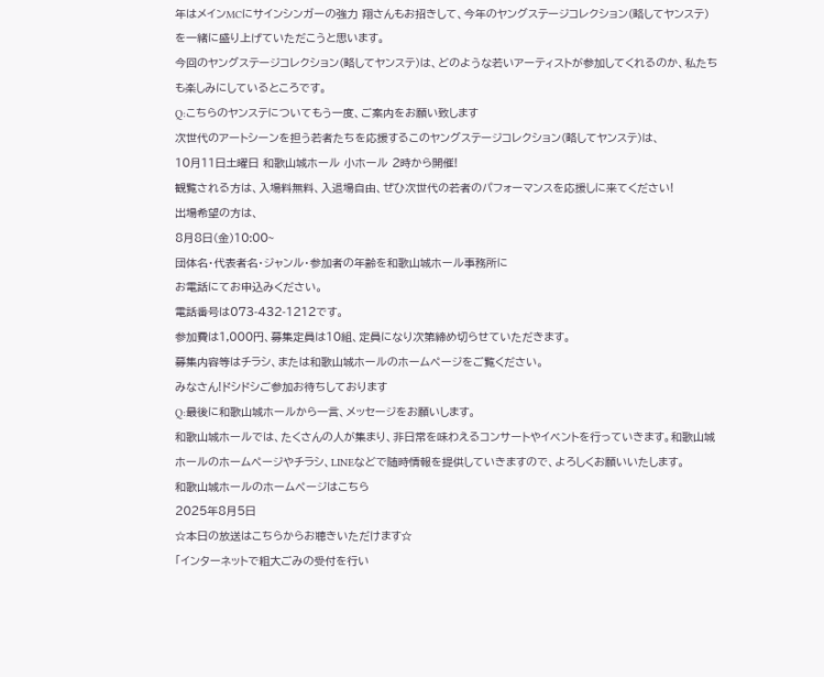年はメインMCにサインシンガーの強力 翔さんもお招きして、今年のヤングステージコレクション(略してヤンステ)を一緒に盛り上げていただこうと思います。
今回のヤングステージコレクション(略してヤンステ)は、どのような若いアーティストが参加してくれるのか、私たちも楽しみにしているところです。
Q:こちらのヤンステについてもう一度、ご案内をお願い致します
次世代のアートシーンを担う若者たちを応援するこのヤングステージコレクション(略してヤンステ)は、
10月11日土曜日 和歌山城ホール 小ホール 2時から開催!
観覧される方は、入場料無料、入退場自由、ぜひ次世代の若者のパフォーマンスを応援しに来てください!
出場希望の方は、
8月8日(金)10:00~
団体名・代表者名・ジャンル・参加者の年齢を和歌山城ホール事務所に
お電話にてお申込みください。
電話番号は073-432-1212です。
参加費は1,000円、募集定員は10組、定員になり次第締め切らせていただきます。
募集内容等はチラシ、または和歌山城ホールのホームページをご覧ください。
みなさん!ドシドシご参加お待ちしております
Q:最後に和歌山城ホールから一言、メッセージをお願いします。
和歌山城ホールでは、たくさんの人が集まり、非日常を味わえるコンサートやイベントを行っていきます。和歌山城ホールのホームページやチラシ、LINEなどで随時情報を提供していきますので、よろしくお願いいたします。
和歌山城ホールのホームページはこちら
2025年8月5日
☆本日の放送はこちらからお聴きいただけます☆
「インターネットで粗大ごみの受付を行い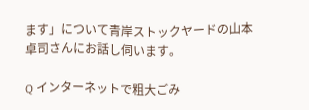ます」について青岸ストックヤードの山本卓司さんにお話し伺います。

Q インターネットで粗大ごみ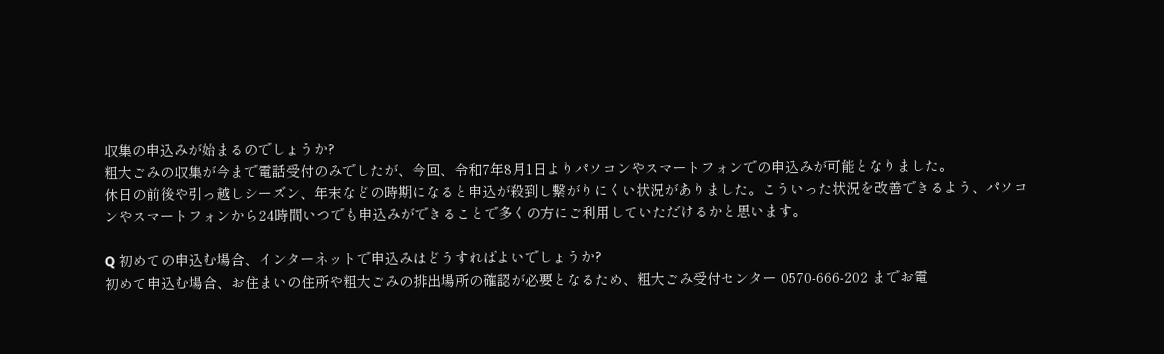収集の申込みが始まるのでしょうか?
粗大ごみの収集が今まで電話受付のみでしたが、今回、令和7年8月1日よりパソコンやスマートフォンでの申込みが可能となりました。
休日の前後や引っ越しシーズン、年末などの時期になると申込が殺到し繋がりにくい状況がありました。こういった状況を改善できるよう、パソコンやスマートフォンから24時間いつでも申込みができることで多くの方にご利用していただけるかと思います。

Q 初めての申込む場合、インターネットで申込みはどうすればよいでしょうか?
初めて申込む場合、お住まいの住所や粗大ごみの排出場所の確認が必要となるため、粗大ごみ受付センター 0570-666-202 までお電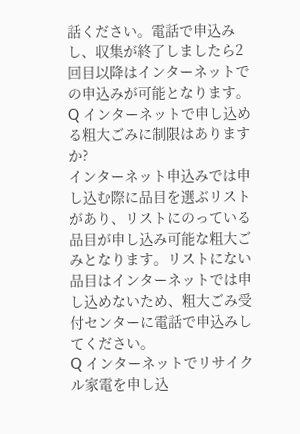話ください。電話で申込みし、収集が終了しましたら2回目以降はインターネットでの申込みが可能となります。
Q インターネットで申し込める粗大ごみに制限はありますか?
インターネット申込みでは申し込む際に品目を選ぶリストがあり、リストにのっている品目が申し込み可能な粗大ごみとなります。リストにない品目はインターネットでは申し込めないため、粗大ごみ受付センターに電話で申込みしてください。
Q インターネットでリサイクル家電を申し込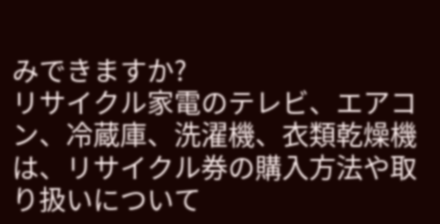みできますか?
リサイクル家電のテレビ、エアコン、冷蔵庫、洗濯機、衣類乾燥機は、リサイクル券の購入方法や取り扱いについて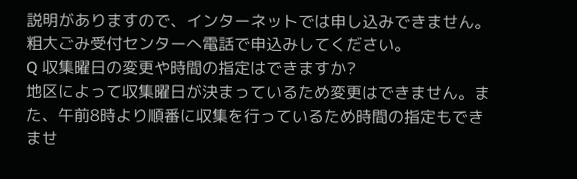説明がありますので、インターネットでは申し込みできません。粗大ごみ受付センターへ電話で申込みしてください。
Q 収集曜日の変更や時間の指定はできますか?
地区によって収集曜日が決まっているため変更はできません。また、午前8時より順番に収集を行っているため時間の指定もできませ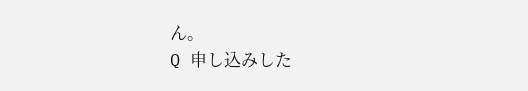ん。
Q 申し込みした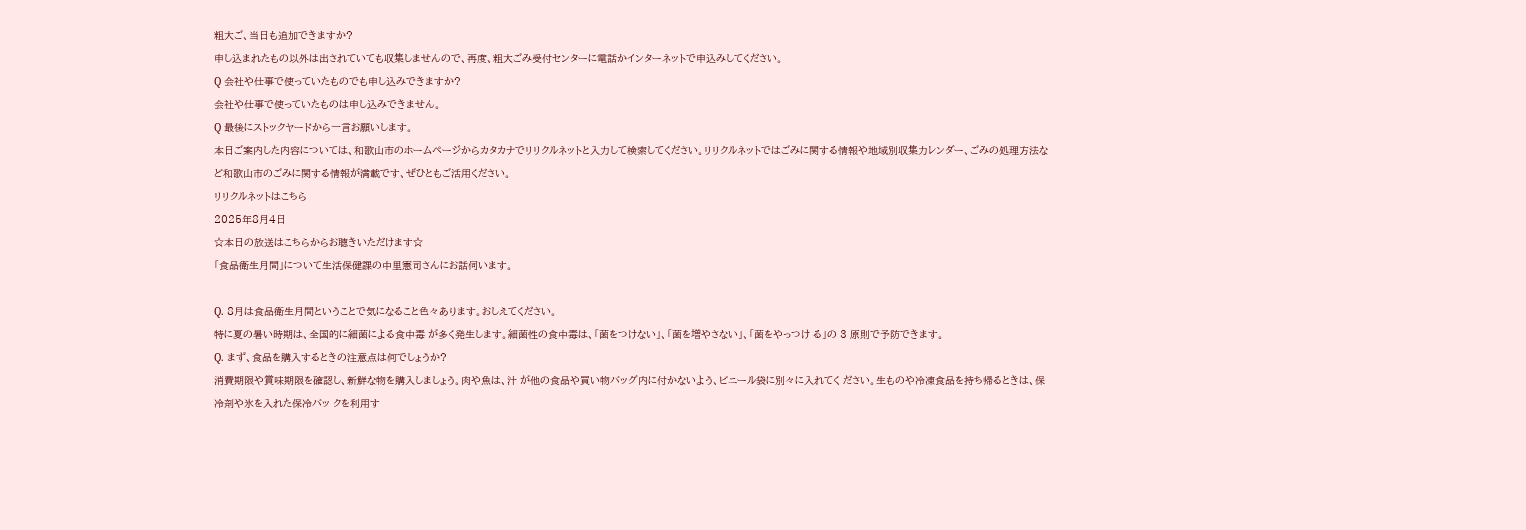粗大ご、当日も追加できますか?
申し込まれたもの以外は出されていても収集しませんので、再度、粗大ごみ受付センターに電話かインターネットで申込みしてください。
Q 会社や仕事で使っていたものでも申し込みできますか?
会社や仕事で使っていたものは申し込みできません。
Q 最後にストックヤードから一言お願いします。
本日ご案内した内容については、和歌山市のホームページからカタカナでリリクルネットと入力して検索してください。リリクルネットではごみに関する情報や地域別収集力レンダー、ごみの処理方法など和歌山市のごみに関する情報が満載です、ぜひともご活用ください。
リリクルネットはこちら
2025年8月4日
☆本日の放送はこちらからお聴きいただけます☆
「食品衛生月間」について生活保健課の中里憲司さんにお話伺います。

Q. 8月は食品衛生月間ということで気になること色々あります。おしえてください。
特に夏の暑い時期は、全国的に細菌による食中毒 が多く発生します。細菌性の食中毒は、「菌をつけない」、「菌を増やさない」、「菌をやっつけ る」の 3 原則で予防できます。
Q. まず、食品を購入するときの注意点は何でしょうか?
消費期限や賞味期限を確認し、新鮮な物を購入しましょう。肉や魚は、汁 が他の食品や買い物バッグ内に付かないよう、ビニール袋に別々に入れてく ださい。生ものや冷凍食品を持ち帰るときは、保冷剤や氷を入れた保冷バッ クを利用す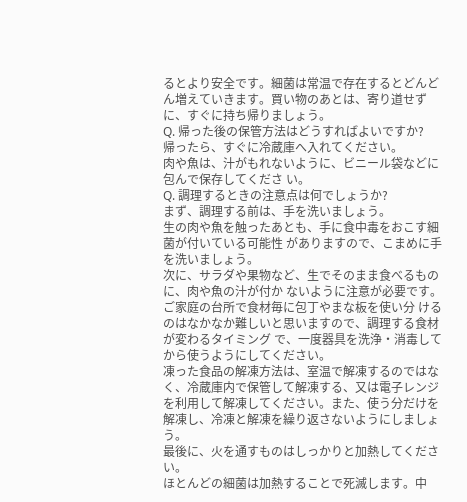るとより安全です。細菌は常温で存在するとどんどん増えていきます。買い物のあとは、寄り道せずに、すぐに持ち帰りましょう。
Q. 帰った後の保管方法はどうすればよいですか?
帰ったら、すぐに冷蔵庫へ入れてください。
肉や魚は、汁がもれないように、ビニール袋などに包んで保存してくださ い。
Q. 調理するときの注意点は何でしょうか?
まず、調理する前は、手を洗いましょう。
生の肉や魚を触ったあとも、手に食中毒をおこす細菌が付いている可能性 がありますので、こまめに手を洗いましょう。
次に、サラダや果物など、生でそのまま食べるものに、肉や魚の汁が付か ないように注意が必要です。ご家庭の台所で食材毎に包丁やまな板を使い分 けるのはなかなか難しいと思いますので、調理する食材が変わるタイミング で、一度器具を洗浄・消毒してから使うようにしてください。
凍った食品の解凍方法は、室温で解凍するのではなく、冷蔵庫内で保管して解凍する、又は電子レンジを利用して解凍してください。また、使う分だけを解凍し、冷凍と解凍を繰り返さないようにしましょう。
最後に、火を通すものはしっかりと加熱してください。
ほとんどの細菌は加熱することで死滅します。中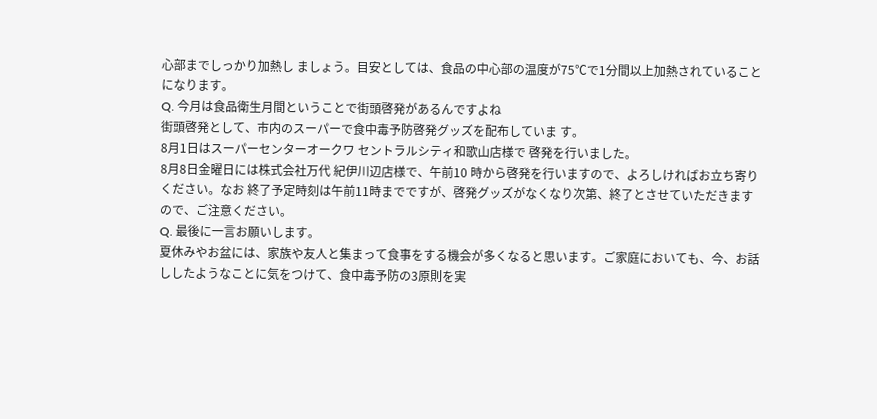心部までしっかり加熱し ましょう。目安としては、食品の中心部の温度が75℃で1分間以上加熱されていることになります。
Q. 今月は食品衛生月間ということで街頭啓発があるんですよね
街頭啓発として、市内のスーパーで食中毒予防啓発グッズを配布していま す。
8月1日はスーパーセンターオークワ セントラルシティ和歌山店様で 啓発を行いました。
8月8日金曜日には株式会社万代 紀伊川辺店様で、午前10 時から啓発を行いますので、よろしければお立ち寄りください。なお 終了予定時刻は午前11時までですが、啓発グッズがなくなり次第、終了とさせていただきますので、ご注意ください。
Q. 最後に一言お願いします。
夏休みやお盆には、家族や友人と集まって食事をする機会が多くなると思います。ご家庭においても、今、お話ししたようなことに気をつけて、食中毒予防の3原則を実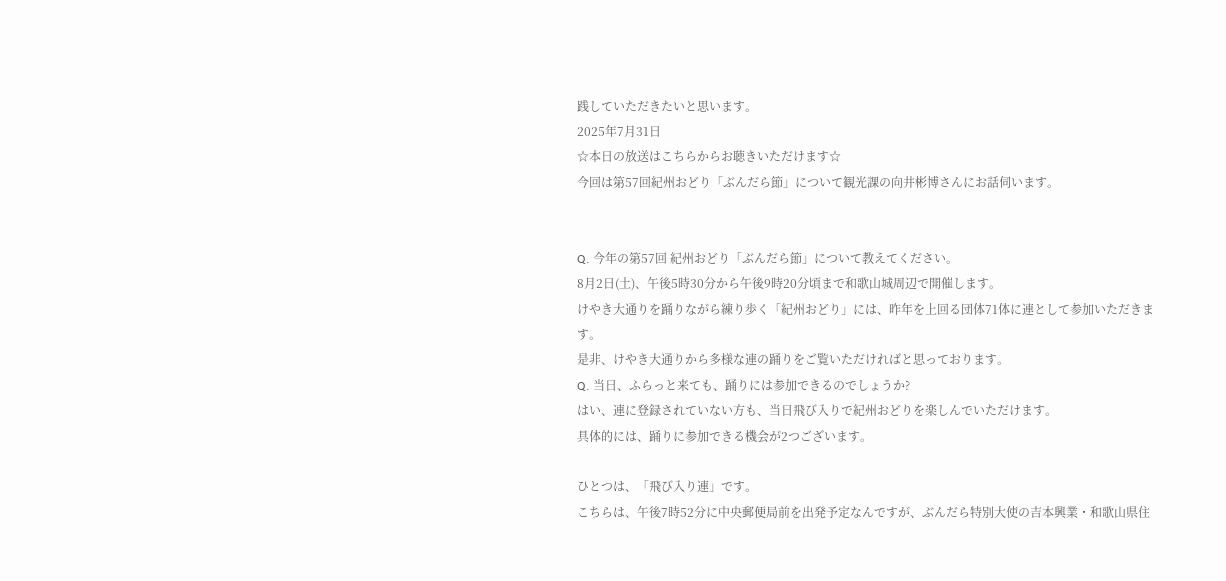践していただきたいと思います。
2025年7月31日
☆本日の放送はこちらからお聴きいただけます☆
今回は第57回紀州おどり「ぶんだら節」について観光課の向井彬博さんにお話伺います。


Q. 今年の第57回 紀州おどり「ぶんだら節」について教えてください。
8月2日(土)、午後5時30分から午後9時20分頃まで和歌山城周辺で開催します。
けやき大通りを踊りながら練り歩く「紀州おどり」には、昨年を上回る団体71体に連として参加いただきます。
是非、けやき大通りから多様な連の踊りをご覧いただければと思っております。
Q. 当日、ふらっと来ても、踊りには参加できるのでしょうか?
はい、連に登録されていない方も、当日飛び入りで紀州おどりを楽しんでいただけます。
具体的には、踊りに参加できる機会が2つございます。

ひとつは、「飛び入り連」です。
こちらは、午後7時52分に中央郵便局前を出発予定なんですが、ぶんだら特別大使の吉本興業・和歌山県住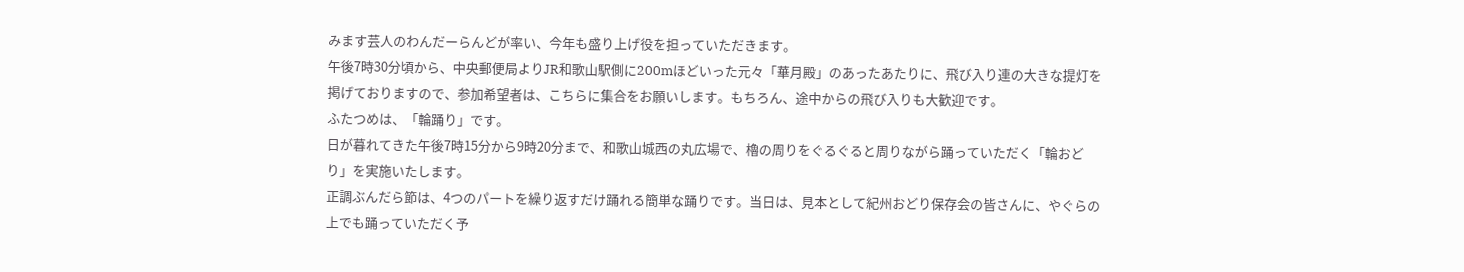みます芸人のわんだーらんどが率い、今年も盛り上げ役を担っていただきます。
午後7時30分頃から、中央郵便局よりJR和歌山駅側に200mほどいった元々「華月殿」のあったあたりに、飛び入り連の大きな提灯を掲げておりますので、参加希望者は、こちらに集合をお願いします。もちろん、途中からの飛び入りも大歓迎です。
ふたつめは、「輪踊り」です。
日が暮れてきた午後7時15分から9時20分まで、和歌山城西の丸広場で、櫓の周りをぐるぐると周りながら踊っていただく「輪おどり」を実施いたします。
正調ぶんだら節は、4つのパートを繰り返すだけ踊れる簡単な踊りです。当日は、見本として紀州おどり保存会の皆さんに、やぐらの上でも踊っていただく予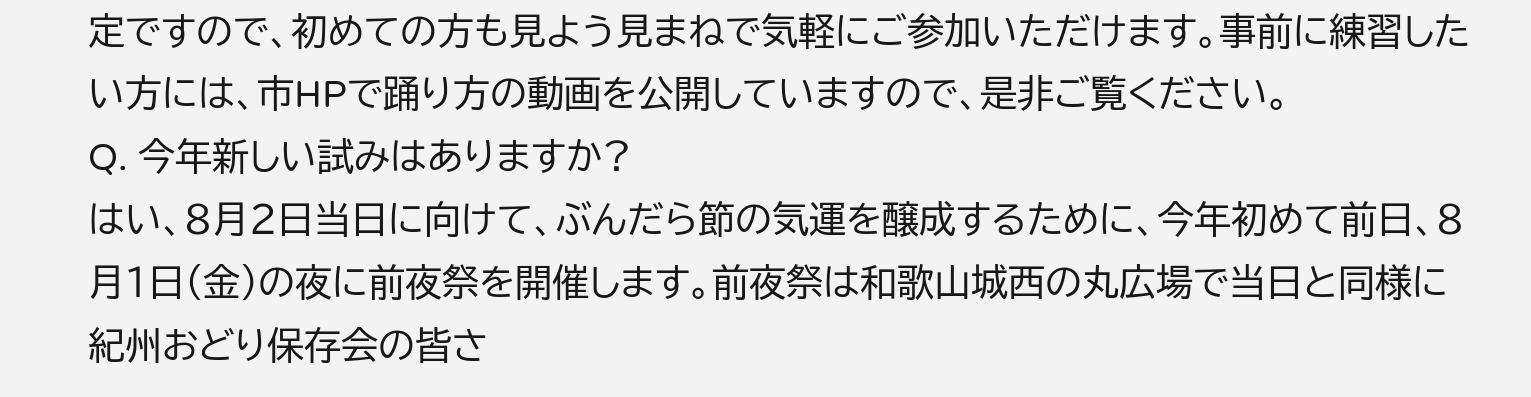定ですので、初めての方も見よう見まねで気軽にご参加いただけます。事前に練習したい方には、市HPで踊り方の動画を公開していますので、是非ご覧ください。
Q. 今年新しい試みはありますか?
はい、8月2日当日に向けて、ぶんだら節の気運を醸成するために、今年初めて前日、8月1日(金)の夜に前夜祭を開催します。前夜祭は和歌山城西の丸広場で当日と同様に紀州おどり保存会の皆さ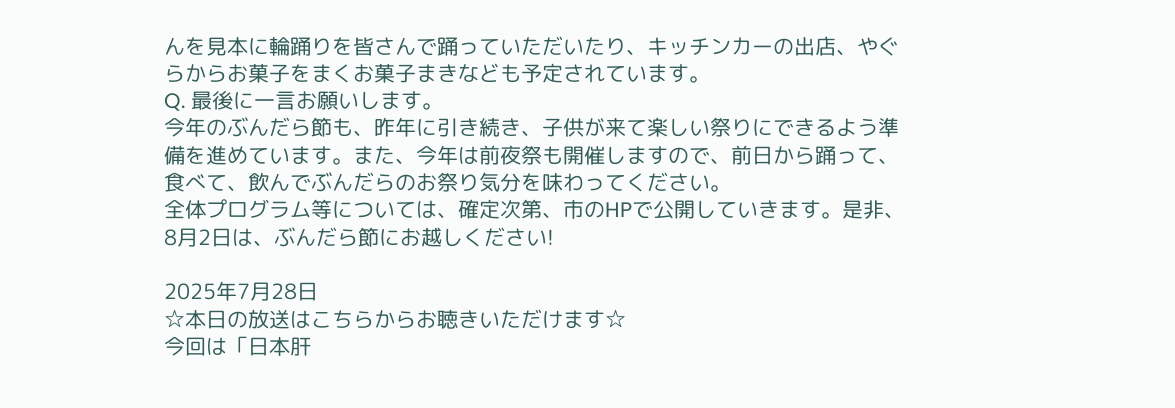んを見本に輪踊りを皆さんで踊っていただいたり、キッチンカーの出店、やぐらからお菓子をまくお菓子まきなども予定されています。
Q. 最後に一言お願いします。
今年のぶんだら節も、昨年に引き続き、子供が来て楽しい祭りにできるよう準備を進めています。また、今年は前夜祭も開催しますので、前日から踊って、食べて、飲んでぶんだらのお祭り気分を味わってください。
全体プログラム等については、確定次第、市のHPで公開していきます。是非、8月2日は、ぶんだら節にお越しください!

2025年7月28日
☆本日の放送はこちらからお聴きいただけます☆
今回は「日本肝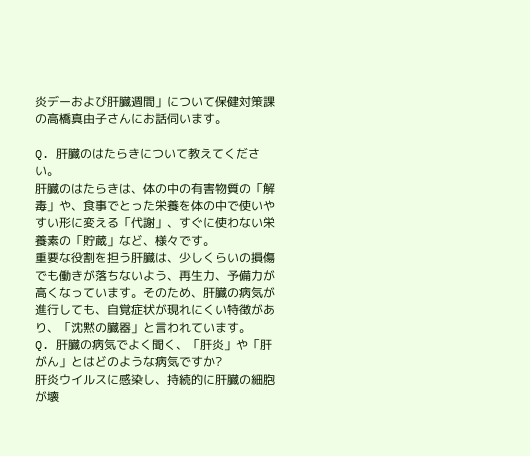炎デーおよび肝臓週間」について保健対策課の高橋真由子さんにお話伺います。

Q. 肝臓のはたらきについて教えてください。
肝臓のはたらきは、体の中の有害物質の「解毒」や、食事でとった栄養を体の中で使いやすい形に変える「代謝」、すぐに使わない栄養素の「貯蔵」など、様々です。
重要な役割を担う肝臓は、少しくらいの損傷でも働きが落ちないよう、再生力、予備力が高くなっています。そのため、肝臓の病気が進行しても、自覚症状が現れにくい特徴があり、「沈黙の臓器」と言われています。
Q. 肝臓の病気でよく聞く、「肝炎」や「肝がん」とはどのような病気ですか?
肝炎ウイルスに感染し、持続的に肝臓の細胞が壊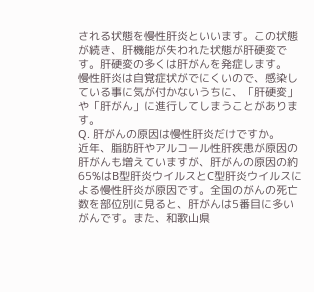される状態を慢性肝炎といいます。この状態が続き、肝機能が失われた状態が肝硬変です。肝硬変の多くは肝がんを発症します。
慢性肝炎は自覚症状がでにくいので、感染している事に気が付かないうちに、「肝硬変」や「肝がん」に進行してしまうことがあります。
Q. 肝がんの原因は慢性肝炎だけですか。
近年、脂肪肝やアルコール性肝疾患が原因の肝がんも増えていますが、肝がんの原因の約65%はB型肝炎ウイルスとC型肝炎ウイルスによる慢性肝炎が原因です。全国のがんの死亡数を部位別に見ると、肝がんは5番目に多いがんです。また、和歌山県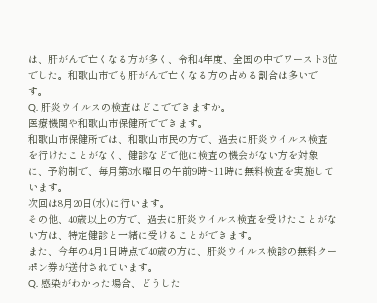は、肝がんで亡くなる方が多く、令和4年度、全国の中でワースト3位でした。和歌山市でも肝がんで亡くなる方の占める割合は多いです。
Q. 肝炎ウイルスの検査はどこでできますか。
医療機関や和歌山市保健所でできます。
和歌山市保健所では、和歌山市民の方で、過去に肝炎ウイルス検査を行けたことがなく、健診などで他に検査の機会がない方を対象に、予約制で、毎月第3水曜日の午前9時~11時に無料検査を実施しています。
次回は8月20日(水)に行います。
その他、40歳以上の方で、過去に肝炎ウイルス検査を受けたことがない方は、特定健診と一緒に受けることができます。
また、今年の4月1日時点で40歳の方に、肝炎ウイルス検診の無料クーポン券が送付されています。
Q. 感染がわかった場合、どうした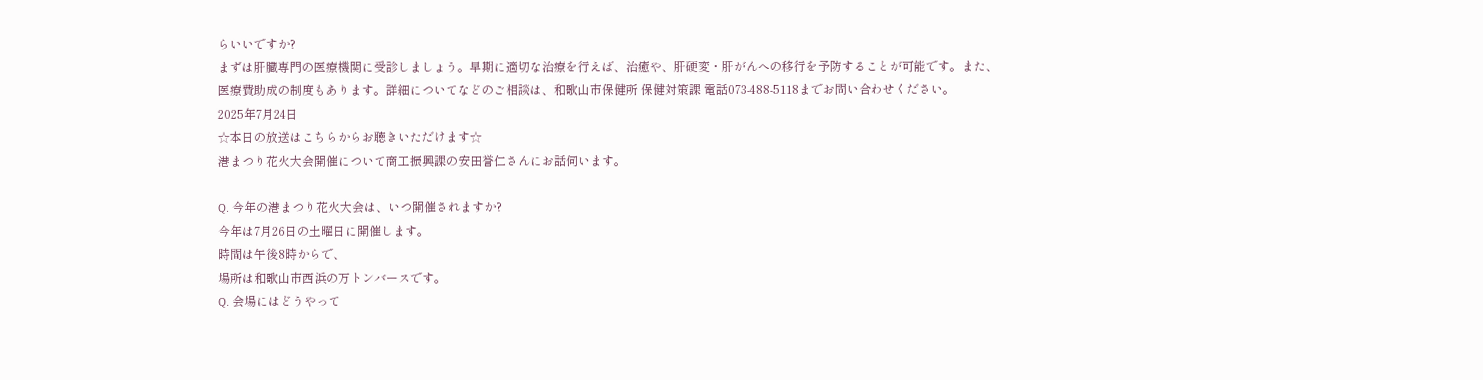らいいですか?
まずは肝臓専門の医療機関に受診しましょう。早期に適切な治療を行えば、治癒や、肝硬変・肝がんへの移行を予防することが可能です。また、医療費助成の制度もあります。詳細についてなどのご相談は、和歌山市保健所 保健対策課 電話073-488-5118までお問い合わせください。
2025年7月24日
☆本日の放送はこちらからお聴きいただけます☆
港まつり花火大会開催について商工振興課の安田誉仁さんにお話伺います。

Q. 今年の港まつり花火大会は、いつ開催されますか?
今年は7月26日の土曜日に開催します。
時間は午後8時からで、
場所は和歌山市西浜の万トンバースです。
Q. 会場にはどうやって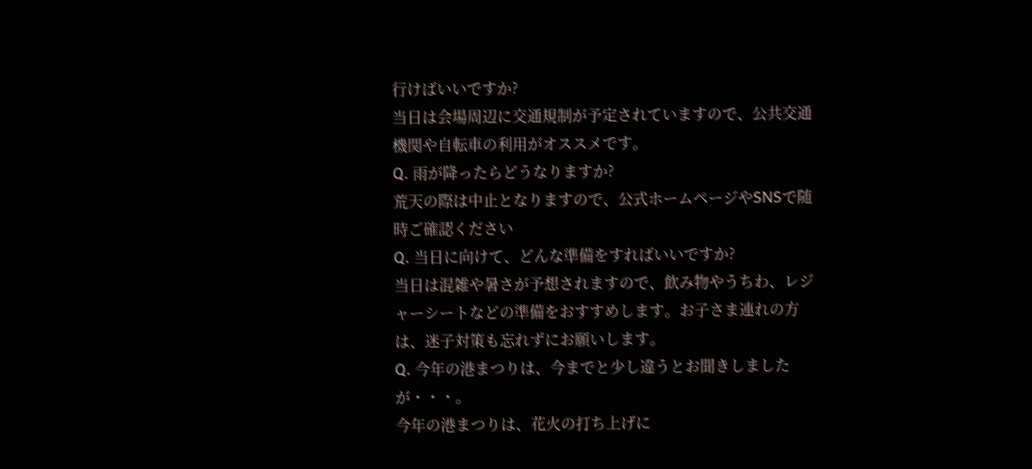行けばいいですか?
当日は会場周辺に交通規制が予定されていますので、公共交通機関や自転車の利用がオススメです。
Q. 雨が降ったらどうなりますか?
荒天の際は中止となりますので、公式ホームページやSNSで随時ご確認ください
Q. 当日に向けて、どんな準備をすればいいですか?
当日は混雑や暑さが予想されますので、飲み物やうちわ、レジャーシートなどの準備をおすすめします。お子さま連れの方は、迷子対策も忘れずにお願いします。
Q. 今年の港まつりは、今までと少し違うとお聞きしましたが・・・。
今年の港まつりは、花火の打ち上げに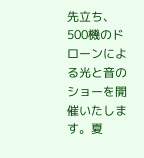先立ち、500機のドローンによる光と音のショーを開催いたします。夏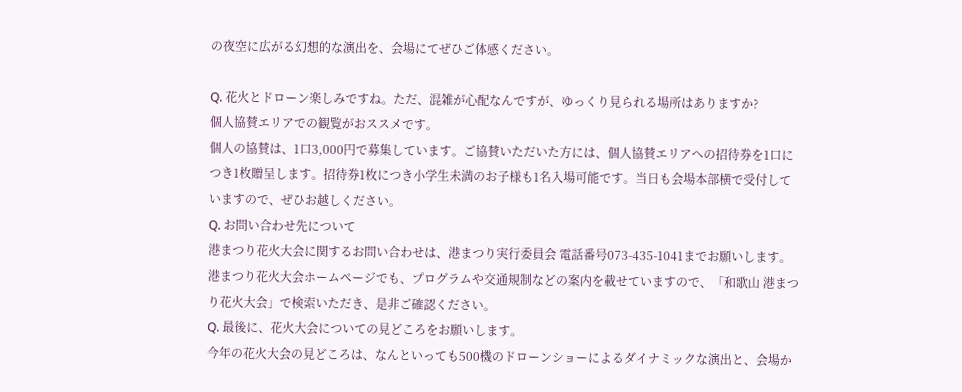の夜空に広がる幻想的な演出を、会場にてぜひご体感ください。

Q. 花火とドローン楽しみですね。ただ、混雑が心配なんですが、ゆっくり見られる場所はありますか?
個人協賛エリアでの観覧がおススメです。
個人の協賛は、1口3,000円で募集しています。ご協賛いただいた方には、個人協賛エリアへの招待券を1口につき1枚贈呈します。招待券1枚につき小学生未満のお子様も1名入場可能です。当日も会場本部横で受付していますので、ぜひお越しください。
Q. お問い合わせ先について
港まつり花火大会に関するお問い合わせは、港まつり実行委員会 電話番号073-435-1041までお願いします。港まつり花火大会ホームページでも、プログラムや交通規制などの案内を載せていますので、「和歌山 港まつり花火大会」で検索いただき、是非ご確認ください。
Q. 最後に、花火大会についての見どころをお願いします。
今年の花火大会の見どころは、なんといっても500機のドローンショーによるダイナミックな演出と、会場か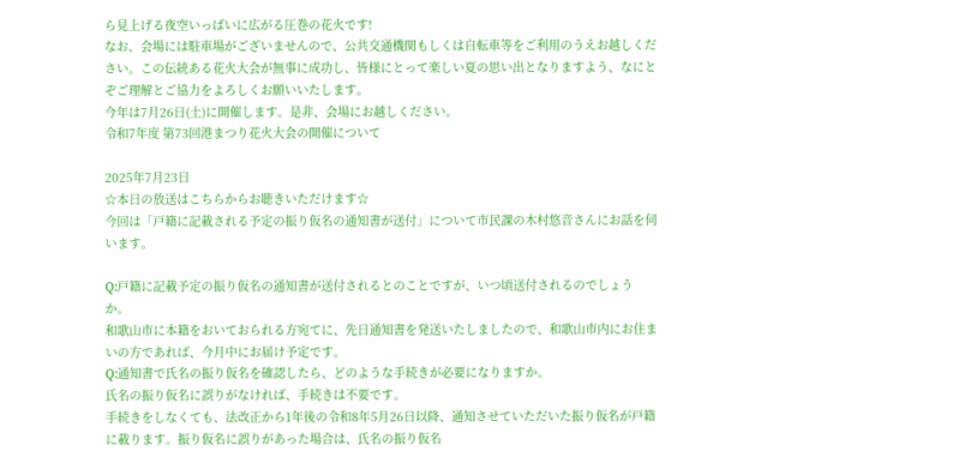ら見上げる夜空いっぱいに広がる圧巻の花火です!
なお、会場には駐車場がございませんので、公共交通機関もしくは自転車等をご利用のうえお越しください。この伝統ある花火大会が無事に成功し、皆様にとって楽しい夏の思い出となりますよう、なにとぞご理解とご協力をよろしくお願いいたします。
今年は7月26日(土)に開催します。是非、会場にお越しください。
令和7年度 第73回港まつり花火大会の開催について

2025年7月23日
☆本日の放送はこちらからお聴きいただけます☆
今回は「戸籍に記載される予定の振り仮名の通知書が送付」について市民課の木村悠音さんにお話を伺います。

Q:戸籍に記載予定の振り仮名の通知書が送付されるとのことですが、いつ頃送付されるのでしょう
か。
和歌山市に本籍をおいておられる方宛てに、先日通知書を発送いたしましたので、和歌山市内にお住まいの方であれば、今月中にお届け予定です。
Q:通知書で氏名の振り仮名を確認したら、どのような手続きが必要になりますか。
氏名の振り仮名に誤りがなければ、手続きは不要です。
手続きをしなくても、法改正から1年後の令和8年5月26日以降、通知させていただいた振り仮名が戸籍に載ります。振り仮名に誤りがあった場合は、氏名の振り仮名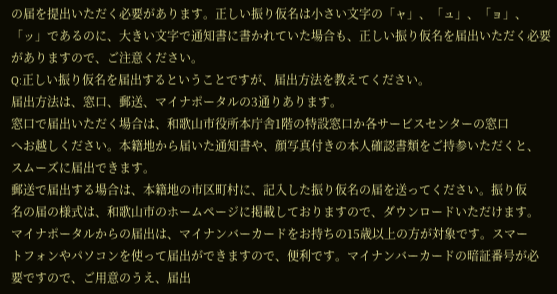の届を提出いただく必要があります。正しい振り仮名は小さい文字の「ャ」、「ュ」、「ョ」、「ッ」であるのに、大きい文字で通知書に書かれていた場合も、正しい振り仮名を届出いただく必要がありますので、ご注意ください。
Q:正しい振り仮名を届出するということですが、届出方法を教えてください。
届出方法は、窓口、郵送、マイナポータルの3通りあります。
窓口で届出いただく場合は、和歌山市役所本庁舎1階の特設窓口か各サービスセンターの窓口
へお越しください。本籍地から届いた通知書や、顔写真付きの本人確認書類をご持参いただくと、
スムーズに届出できます。
郵送で届出する場合は、本籍地の市区町村に、記入した振り仮名の届を送ってください。振り仮
名の届の様式は、和歌山市のホームページに掲載しておりますので、ダウンロードいただけます。
マイナポータルからの届出は、マイナンバーカードをお持ちの15歳以上の方が対象です。スマー
トフォンやパソコンを使って届出ができますので、便利です。マイナンバーカードの暗証番号が必
要ですので、ご用意のうえ、届出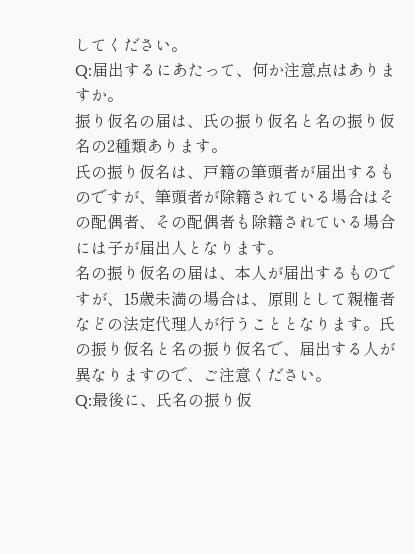してください。
Q:届出するにあたって、何か注意点はありますか。
振り仮名の届は、氏の振り仮名と名の振り仮名の2種類あります。
氏の振り仮名は、戸籍の筆頭者が届出するものですが、筆頭者が除籍されている場合はその配偶者、その配偶者も除籍されている場合には子が届出人となります。
名の振り仮名の届は、本人が届出するものですが、15歳未満の場合は、原則として親権者などの法定代理人が行うこととなります。氏の振り仮名と名の振り仮名で、届出する人が異なりますので、ご注意ください。
Q:最後に、氏名の振り仮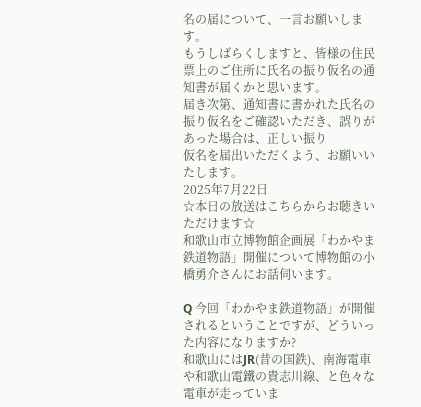名の届について、一言お願いします。
もうしばらくしますと、皆様の住民票上のご住所に氏名の振り仮名の通知書が届くかと思います。
届き次第、通知書に書かれた氏名の振り仮名をご確認いただき、誤りがあった場合は、正しい振り
仮名を届出いただくよう、お願いいたします。
2025年7月22日
☆本日の放送はこちらからお聴きいただけます☆
和歌山市立博物館企画展「わかやま鉄道物語」開催について博物館の小橋勇介さんにお話伺います。

Q 今回「わかやま鉄道物語」が開催されるということですが、どういった内容になりますか?
和歌山にはJR(昔の国鉄)、南海電車や和歌山電鐵の貴志川線、と色々な電車が走っていま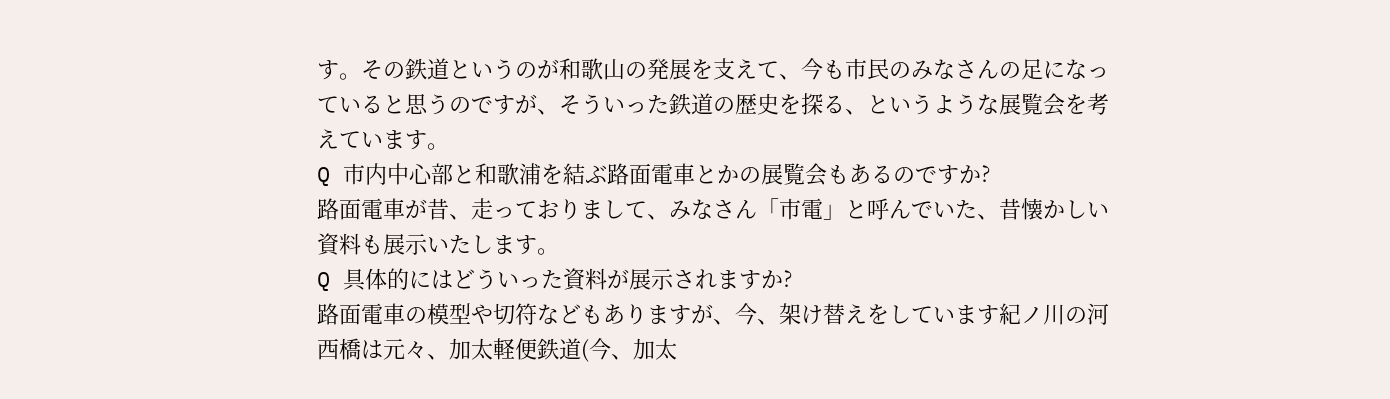す。その鉄道というのが和歌山の発展を支えて、今も市民のみなさんの足になっていると思うのですが、そういった鉄道の歴史を探る、というような展覧会を考えています。
Q 市内中心部と和歌浦を結ぶ路面電車とかの展覧会もあるのですか?
路面電車が昔、走っておりまして、みなさん「市電」と呼んでいた、昔懐かしい資料も展示いたします。
Q 具体的にはどういった資料が展示されますか?
路面電車の模型や切符などもありますが、今、架け替えをしています紀ノ川の河西橋は元々、加太軽便鉄道(今、加太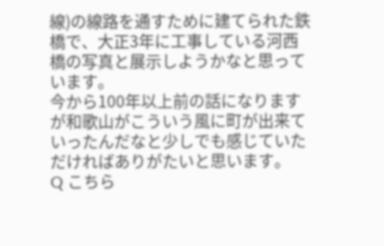線)の線路を通すために建てられた鉄橋で、大正3年に工事している河西橋の写真と展示しようかなと思っています。
今から100年以上前の話になりますが和歌山がこういう風に町が出来ていったんだなと少しでも感じていただければありがたいと思います。
Q こちら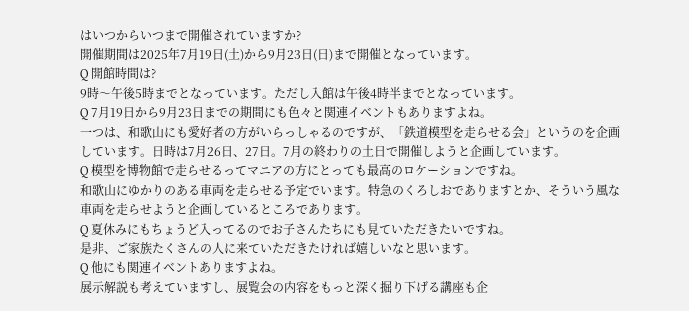はいつからいつまで開催されていますか?
開催期間は2025年7月19日(土)から9月23日(日)まで開催となっています。
Q 開館時間は?
9時〜午後5時までとなっています。ただし入館は午後4時半までとなっています。
Q 7月19日から9月23日までの期間にも色々と関連イベントもありますよね。
一つは、和歌山にも愛好者の方がいらっしゃるのですが、「鉄道模型を走らせる会」というのを企画しています。日時は7月26日、27日。7月の終わりの土日で開催しようと企画しています。
Q 模型を博物館で走らせるってマニアの方にとっても最高のロケーションですね。
和歌山にゆかりのある車両を走らせる予定でいます。特急のくろしおでありますとか、そういう風な車両を走らせようと企画しているところであります。
Q 夏休みにもちょうど入ってるのでお子さんたちにも見ていただきたいですね。
是非、ご家族たくさんの人に来ていただきたければ嬉しいなと思います。
Q 他にも関連イベントありますよね。
展示解説も考えていますし、展覧会の内容をもっと深く掘り下げる講座も企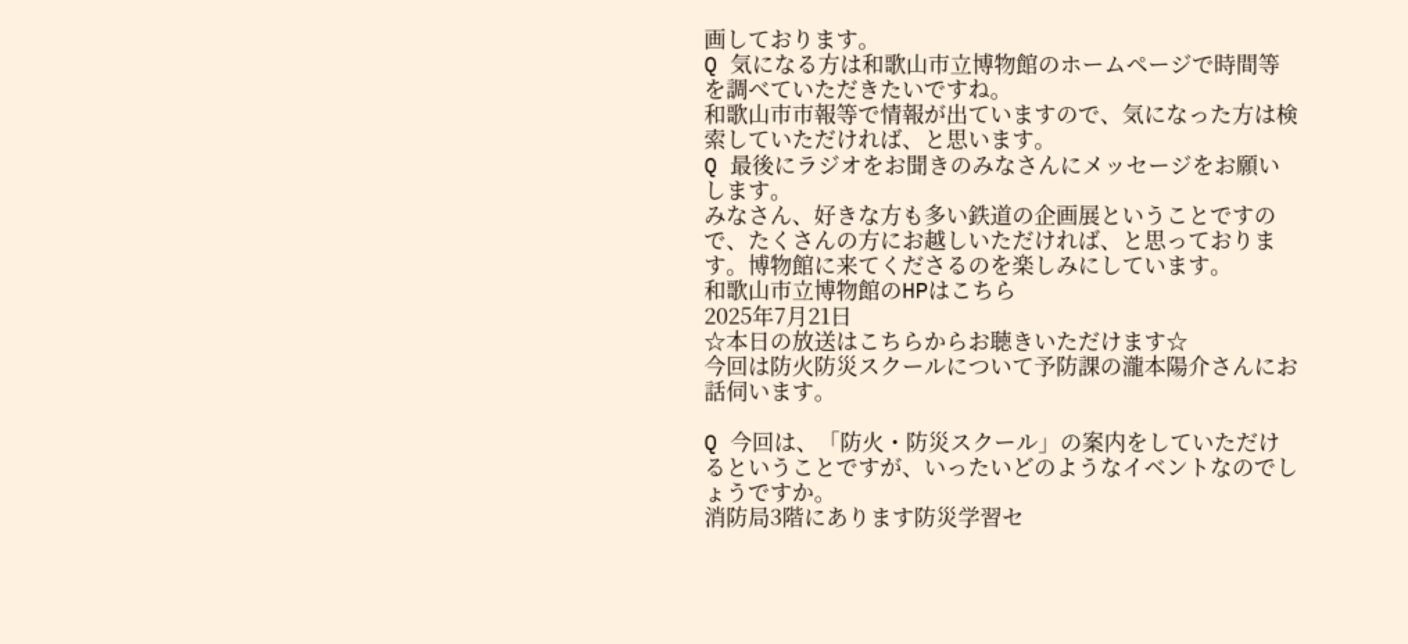画しております。
Q 気になる方は和歌山市立博物館のホームページで時間等を調べていただきたいですね。
和歌山市市報等で情報が出ていますので、気になった方は検索していただければ、と思います。
Q 最後にラジオをお聞きのみなさんにメッセージをお願いします。
みなさん、好きな方も多い鉄道の企画展ということですので、たくさんの方にお越しいただければ、と思っております。博物館に来てくださるのを楽しみにしています。
和歌山市立博物館のHPはこちら
2025年7月21日
☆本日の放送はこちらからお聴きいただけます☆
今回は防火防災スクールについて予防課の瀧本陽介さんにお話伺います。

Q 今回は、「防火・防災スクール」の案内をしていただけるということですが、いったいどのようなイベントなのでしょうですか。
消防局3階にあります防災学習セ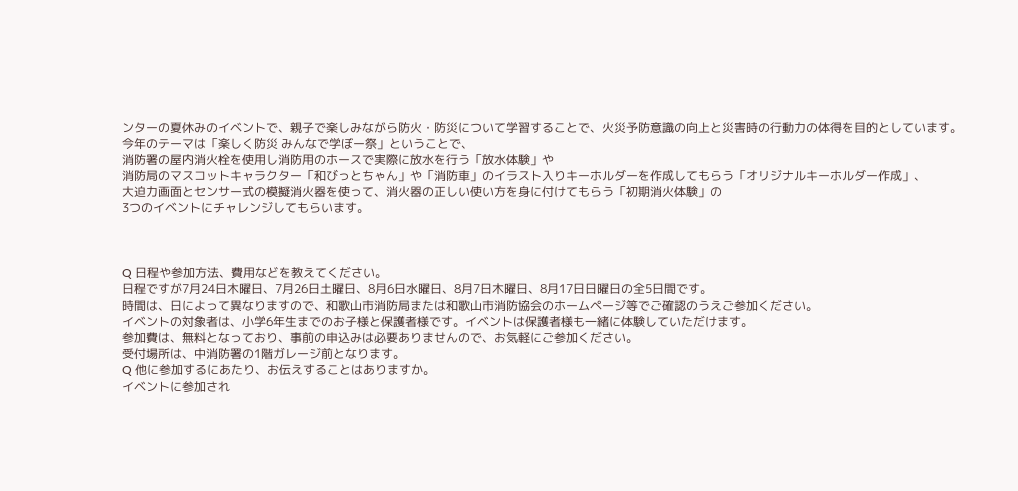ンターの夏休みのイベントで、親子で楽しみながら防火・防災について学習することで、火災予防意識の向上と災害時の行動力の体得を目的としています。
今年のテーマは「楽しく防災 みんなで学ぼー祭」ということで、
消防署の屋内消火栓を使用し消防用のホースで実際に放水を行う「放水体験」や
消防局のマスコットキャラクター「和びっとちゃん」や「消防車」のイラスト入りキーホルダーを作成してもらう「オリジナルキーホルダー作成」、
大迫力画面とセンサー式の模擬消火器を使って、消火器の正しい使い方を身に付けてもらう「初期消火体験」の
3つのイベントにチャレンジしてもらいます。



Q 日程や参加方法、費用などを教えてください。
日程ですが7月24日木曜日、7月26日土曜日、8月6日水曜日、8月7日木曜日、8月17日日曜日の全5日間です。
時間は、日によって異なりますので、和歌山市消防局または和歌山市消防協会のホームページ等でご確認のうえご参加ください。
イベントの対象者は、小学6年生までのお子様と保護者様です。イベントは保護者様も一緒に体験していただけます。
参加費は、無料となっており、事前の申込みは必要ありませんので、お気軽にご参加ください。
受付場所は、中消防署の1階ガレージ前となります。
Q 他に参加するにあたり、お伝えすることはありますか。
イベントに参加され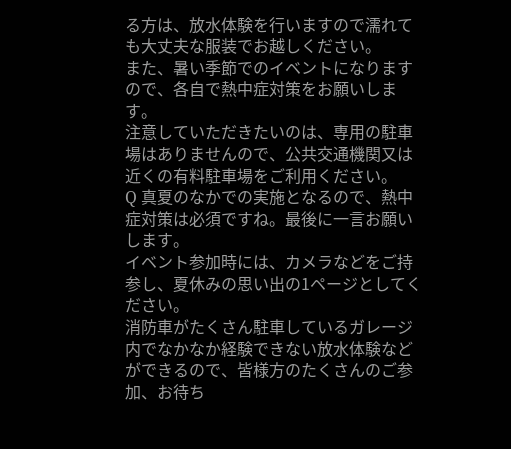る方は、放水体験を行いますので濡れても大丈夫な服装でお越しください。
また、暑い季節でのイベントになりますので、各自で熱中症対策をお願いします。
注意していただきたいのは、専用の駐車場はありませんので、公共交通機関又は近くの有料駐車場をご利用ください。
Q 真夏のなかでの実施となるので、熱中症対策は必須ですね。最後に一言お願いします。
イベント参加時には、カメラなどをご持参し、夏休みの思い出の1ページとしてください。
消防車がたくさん駐車しているガレージ内でなかなか経験できない放水体験などができるので、皆様方のたくさんのご参加、お待ち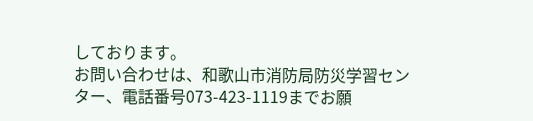しております。
お問い合わせは、和歌山市消防局防災学習センター、電話番号073-423-1119までお願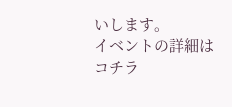いします。
イベントの詳細はコチラ